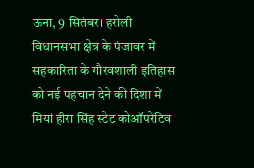ऊना, 9 सितंबर। हरोली विधानसभा क्षेत्र के पंजावर में सहकारिता के गौरवशाली इतिहास को नई पहचान देने की दिशा में मियां हीरा सिंह स्टेट कोऑपरेटिव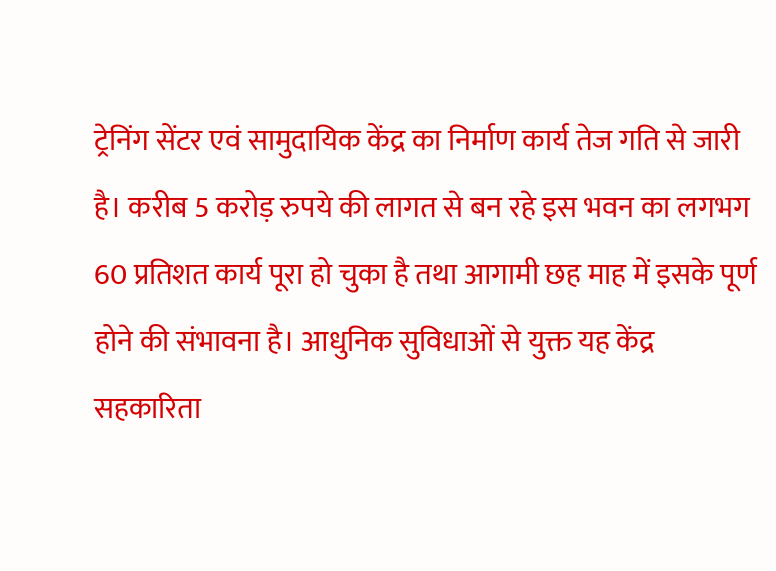ट्रेनिंग सेंटर एवं सामुदायिक केंद्र का निर्माण कार्य तेज गति से जारी है। करीब 5 करोड़ रुपये की लागत से बन रहे इस भवन का लगभग 60 प्रतिशत कार्य पूरा हो चुका है तथा आगामी छह माह में इसके पूर्ण होने की संभावना है। आधुनिक सुविधाओं से युक्त यह केंद्र सहकारिता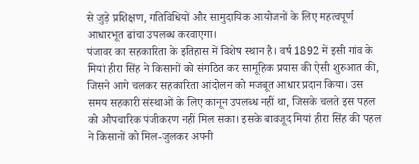से जुड़े प्रशिक्षण, गतिविधियों और सामुदायिक आयोजनों के लिए महत्वपूर्ण आधारभूत ढांचा उपलब्ध करवाएगा।
पंजावर का सहकारिता के इतिहास में विशेष स्थान है। वर्ष 1892 में इसी गांव के मियां हीरा सिंह ने किसानों को संगठित कर सामूहिक प्रयास की ऐसी शुरुआत की, जिसने आगे चलकर सहकारिता आंदोलन को मजबूत आधार प्रदान किया। उस समय सहकारी संस्थाओं के लिए कानून उपलब्ध नहीं था, जिसके चलते इस पहल को औपचारिक पंजीकरण नहीं मिल सका। इसके बावजूद मियां हीरा सिंह की पहल ने किसानों को मिल-जुलकर अपनी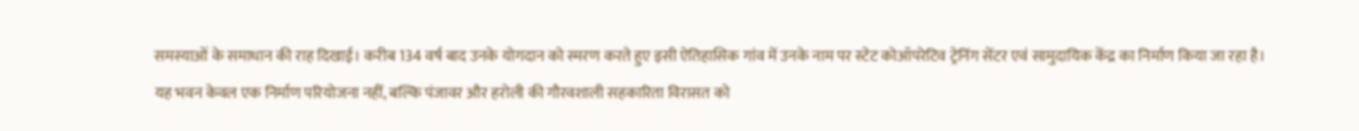समस्याओं के समाधान की राह दिखाई। करीब 134 वर्ष बाद उनके योगदान को स्मरण करते हुए इसी ऐतिहासिक गांव में उनके नाम पर स्टेट कोऑपरेटिव ट्रेनिंग सेंटर एवं सामुदायिक केंद्र का निर्माण किया जा रहा है।
यह भवन केवल एक निर्माण परियोजना नहीं, बल्कि पंजावर और हरोली की गौरवशाली सहकारिता विरासत को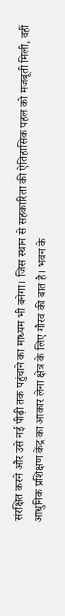संरक्षित करने और उसे नई पीढ़ी तक पहुंचाने का माध्यम भी बनेगा। जिस स्थान से सहकारिता की ऐतिहासिक पहल को मजबूती मिली, वहीं आधुनिक प्रशिक्षण केंद्र का आकार लेना क्षेत्र के लिए गौरव की बात है। भवन के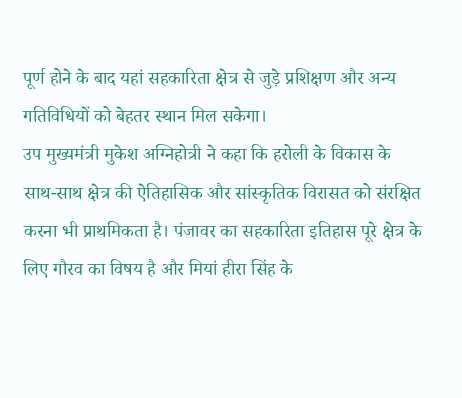पूर्ण होने के बाद यहां सहकारिता क्षेत्र से जुड़े प्रशिक्षण और अन्य गतिविधियों को बेहतर स्थान मिल सकेगा।
उप मुख्यमंत्री मुकेश अग्निहोत्री ने कहा कि हरोली के विकास के साथ-साथ क्षेत्र की ऐतिहासिक और सांस्कृतिक विरासत को संरक्षित करना भी प्राथमिकता है। पंजावर का सहकारिता इतिहास पूरे क्षेत्र के लिए गौरव का विषय है और मियां हीरा सिंह के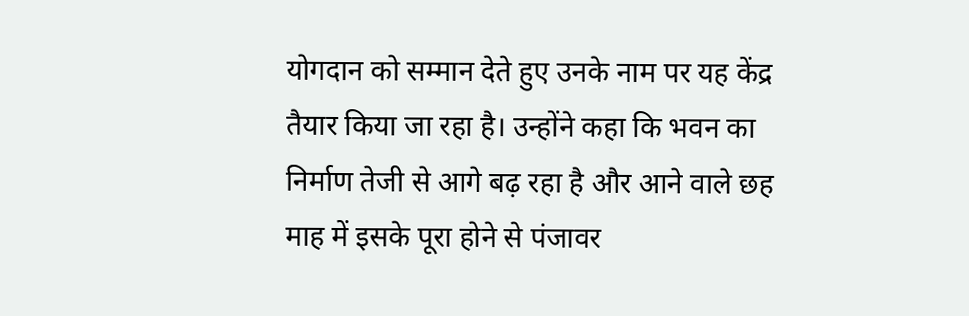योगदान को सम्मान देते हुए उनके नाम पर यह केंद्र तैयार किया जा रहा है। उन्होंने कहा कि भवन का निर्माण तेजी से आगे बढ़ रहा है और आने वाले छह माह में इसके पूरा होने से पंजावर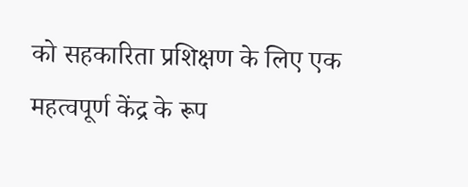को सहकारिता प्रशिक्षण के लिए एक महत्वपूर्ण केंद्र के रूप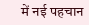में नई पहचान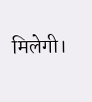मिलेगी।